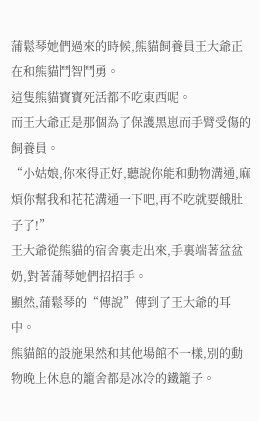蒲鬆琴她們過來的時候,熊貓飼養員王大爺正在和熊貓鬥智鬥勇。
這隻熊貓寶寶死活都不吃東西呢。
而王大爺正是那個為了保護黑崽而手臂受傷的飼養員。
“小姑娘,你來得正好,聽說你能和動物溝通,麻煩你幫我和花花溝通一下吧,再不吃就要餓肚子了!”
王大爺從熊貓的宿舍裏走出來,手裏端著盆盆奶,對著蒲琴她們招招手。
顯然,蒲鬆琴的“傳說”傳到了王大爺的耳中。
熊貓館的設施果然和其他場館不一樣,別的動物晚上休息的籠舍都是冰冷的鐵籠子。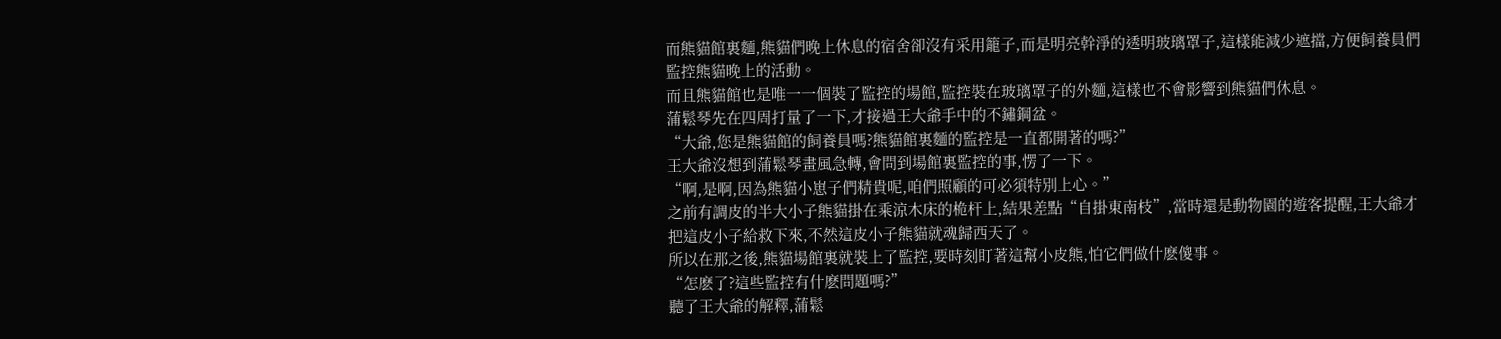而熊貓館裏麵,熊貓們晚上休息的宿舍卻沒有采用籠子,而是明亮幹淨的透明玻璃罩子,這樣能減少遮擋,方便飼養員們監控熊貓晚上的活動。
而且熊貓館也是唯一一個裝了監控的場館,監控裝在玻璃罩子的外麵,這樣也不會影響到熊貓們休息。
蒲鬆琴先在四周打量了一下,才接過王大爺手中的不鏽鋼盆。
“大爺,您是熊貓館的飼養員嗎?熊貓館裏麵的監控是一直都開著的嗎?”
王大爺沒想到蒲鬆琴畫風急轉,會問到場館裏監控的事,愣了一下。
“啊,是啊,因為熊貓小崽子們精貴呢,咱們照顧的可必須特別上心。”
之前有調皮的半大小子熊貓掛在乘涼木床的桅杆上,結果差點“自掛東南枝”,當時還是動物園的遊客提醒,王大爺才把這皮小子給救下來,不然這皮小子熊貓就魂歸西天了。
所以在那之後,熊貓場館裏就裝上了監控,要時刻盯著這幫小皮熊,怕它們做什麽傻事。
“怎麽了?這些監控有什麽問題嗎?”
聽了王大爺的解釋,蒲鬆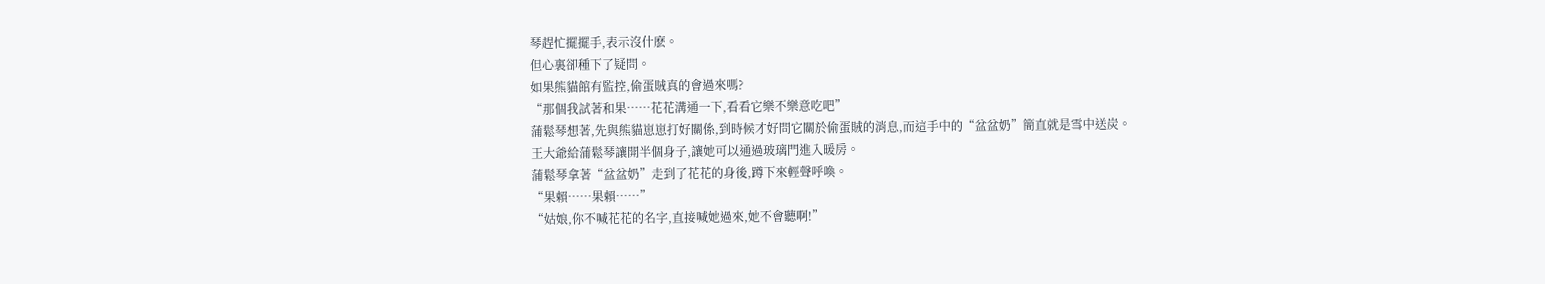琴趕忙擺擺手,表示沒什麽。
但心裏卻種下了疑問。
如果熊貓館有監控,偷蛋賊真的會過來嗎?
“那個我試著和果……花花溝通一下,看看它樂不樂意吃吧”
蒲鬆琴想著,先與熊貓崽崽打好關係,到時候才好問它關於偷蛋賊的消息,而這手中的“盆盆奶”簡直就是雪中送炭。
王大爺給蒲鬆琴讓開半個身子,讓她可以通過玻璃門進入暖房。
蒲鬆琴拿著“盆盆奶”走到了花花的身後,蹲下來輕聲呼喚。
“果賴……果賴……”
“姑娘,你不喊花花的名字,直接喊她過來,她不會聽啊!”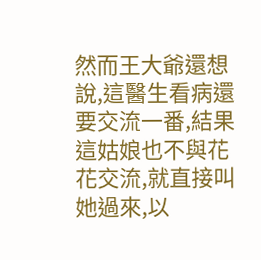然而王大爺還想說,這醫生看病還要交流一番,結果這姑娘也不與花花交流,就直接叫她過來,以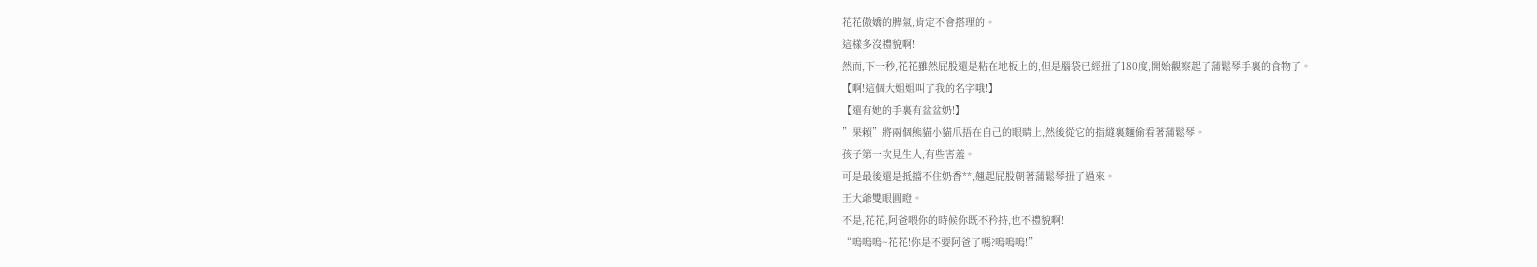花花傲嬌的脾氣,肯定不會搭理的。
這樣多沒禮貌啊!
然而,下一秒,花花雖然屁股還是粘在地板上的,但是腦袋已經扭了180度,開始觀察起了蒲鬆琴手裏的食物了。
【啊!這個大姐姐叫了我的名字哦!】
【還有她的手裏有盆盆奶!】
”果賴”將兩個熊貓小貓爪捂在自己的眼睛上,然後從它的指縫裏麵偷看著蒲鬆琴。
孩子第一次見生人,有些害羞。
可是最後還是抵擋不住奶香**,翹起屁股朝著蒲鬆琴扭了過來。
王大爺雙眼圓瞪。
不是,花花,阿爸喂你的時候你既不矜持,也不禮貌啊!
“嗚嗚嗚~花花!你是不要阿爸了嗎?嗚嗚嗚!”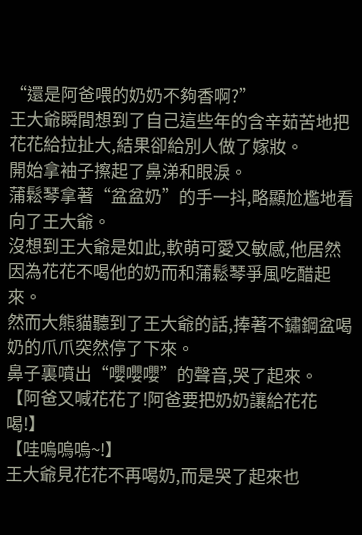“還是阿爸喂的奶奶不夠香啊?”
王大爺瞬間想到了自己這些年的含辛茹苦地把花花給拉扯大,結果卻給別人做了嫁妝。
開始拿袖子擦起了鼻涕和眼淚。
蒲鬆琴拿著“盆盆奶”的手一抖,略顯尬尷地看向了王大爺。
沒想到王大爺是如此,軟萌可愛又敏感,他居然因為花花不喝他的奶而和蒲鬆琴爭風吃醋起來。
然而大熊貓聽到了王大爺的話,捧著不鏽鋼盆喝奶的爪爪突然停了下來。
鼻子裏噴出“嚶嚶嚶”的聲音,哭了起來。
【阿爸又喊花花了!阿爸要把奶奶讓給花花喝!】
【哇嗚嗚嗚~!】
王大爺見花花不再喝奶,而是哭了起來也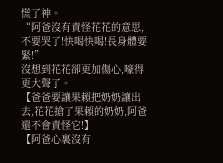慌了神。
“阿爸沒有責怪花花的意思,不要哭了!快喝快喝!長身體要緊!”
沒想到花花卻更加傷心,嚎得更大聲了。
【爸爸要讓果賴把奶奶讓出去,花花搶了果賴的奶奶,阿爸還不會責怪它!】
【阿爸心裏沒有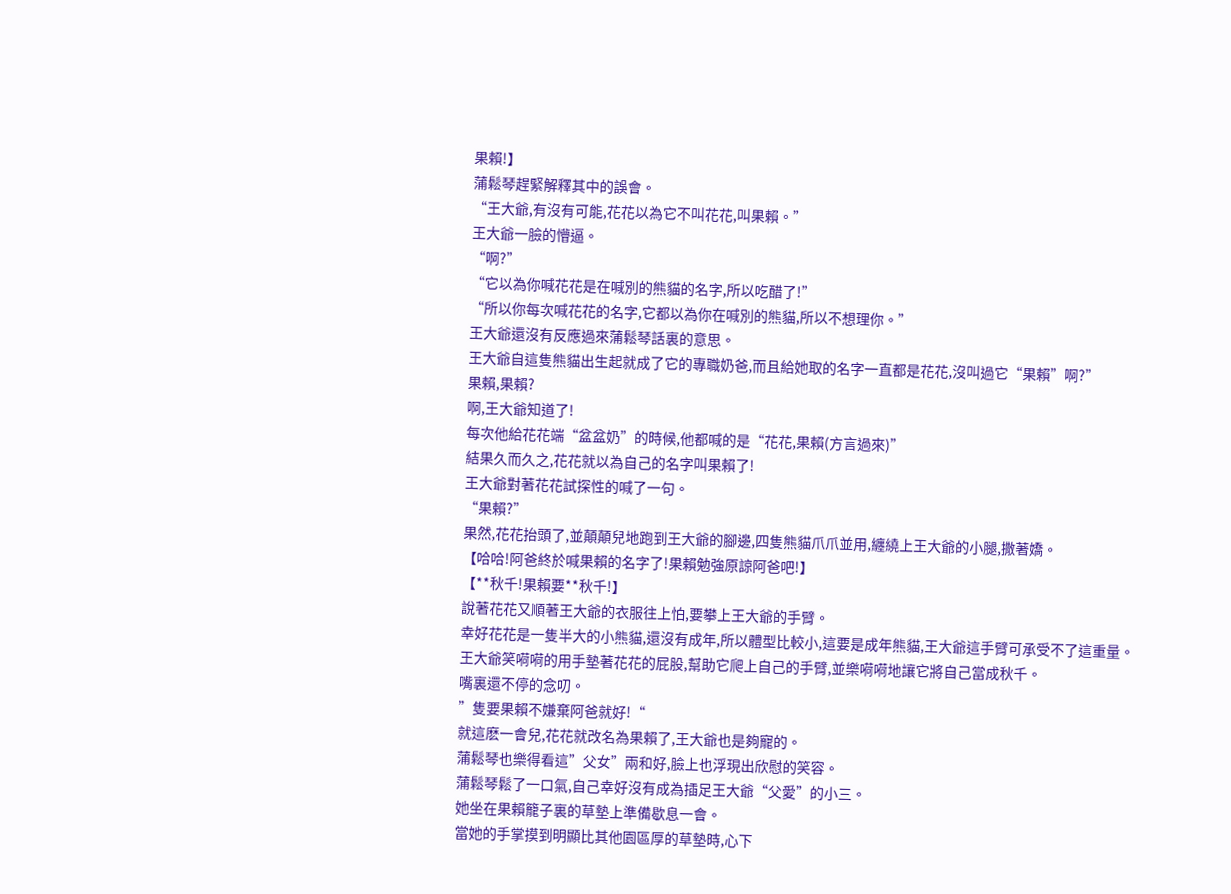果賴!】
蒲鬆琴趕緊解釋其中的誤會。
“王大爺,有沒有可能,花花以為它不叫花花,叫果賴。”
王大爺一臉的懵逼。
“啊?”
“它以為你喊花花是在喊別的熊貓的名字,所以吃醋了!”
“所以你每次喊花花的名字,它都以為你在喊別的熊貓,所以不想理你。”
王大爺還沒有反應過來蒲鬆琴話裏的意思。
王大爺自這隻熊貓出生起就成了它的專職奶爸,而且給她取的名字一直都是花花,沒叫過它“果賴”啊?”
果賴,果賴?
啊,王大爺知道了!
每次他給花花端“盆盆奶”的時候,他都喊的是“花花,果賴(方言過來)”
結果久而久之,花花就以為自己的名字叫果賴了!
王大爺對著花花試探性的喊了一句。
“果賴?”
果然,花花抬頭了,並顛顛兒地跑到王大爺的腳邊,四隻熊貓爪爪並用,纏繞上王大爺的小腿,撒著嬌。
【哈哈!阿爸終於喊果賴的名字了!果賴勉強原諒阿爸吧!】
【**秋千!果賴要**秋千!】
說著花花又順著王大爺的衣服往上怕,要攀上王大爺的手臂。
幸好花花是一隻半大的小熊貓,還沒有成年,所以體型比較小,這要是成年熊貓,王大爺這手臂可承受不了這重量。
王大爺笑嗬嗬的用手墊著花花的屁股,幫助它爬上自己的手臂,並樂嗬嗬地讓它將自己當成秋千。
嘴裏還不停的念叨。
”隻要果賴不嫌棄阿爸就好!“
就這麽一會兒,花花就改名為果賴了,王大爺也是夠寵的。
蒲鬆琴也樂得看這”父女”兩和好,臉上也浮現出欣慰的笑容。
蒲鬆琴鬆了一口氣,自己幸好沒有成為插足王大爺“父愛”的小三。
她坐在果賴籠子裏的草墊上準備歇息一會。
當她的手掌摸到明顯比其他園區厚的草墊時,心下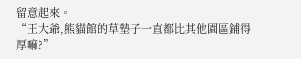留意起來。
“王大爺,熊貓館的草墊子一直都比其他園區鋪得厚嘛?”